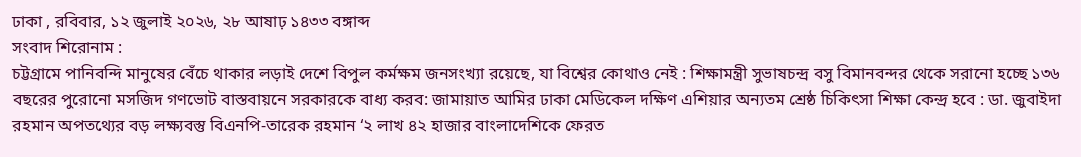ঢাকা , রবিবার, ১২ জুলাই ২০২৬, ২৮ আষাঢ় ১৪৩৩ বঙ্গাব্দ
সংবাদ শিরোনাম :
চট্টগ্রামে পানিবন্দি মানুষের বেঁচে থাকার লড়াই দেশে বিপুল কর্মক্ষম জনসংখ্যা রয়েছে, যা বিশ্বের কোথাও নেই : শিক্ষামন্ত্রী সুভাষচন্দ্র বসু বিমানবন্দর থেকে সরানো হচ্ছে ১৩৬ বছরের পুরোনো মসজিদ গণভোট বাস্তবায়নে সরকারকে বাধ্য করব: জামায়াত আমির ঢাকা মেডিকেল দক্ষিণ এশিয়ার অন্যতম শ্রেষ্ঠ চিকিৎসা শিক্ষা কেন্দ্র হবে : ডা. জুবাইদা রহমান অপতথ্যের বড় লক্ষ্যবস্তু বিএনপি-তারেক রহমান ‘২ লাখ ৪২ হাজার বাংলাদেশিকে ফেরত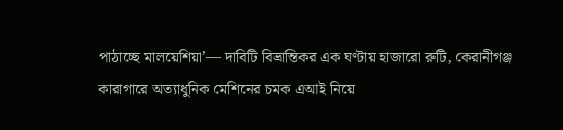পাঠাচ্ছে মালয়েশিয়া’— দাবিটি বিভ্রান্তিকর এক ঘণ্টায় হাজারো রুটি, কেরানীগঞ্জ কারাগারে অত্যাধুনিক মেশিনের চমক এআই নিয়ে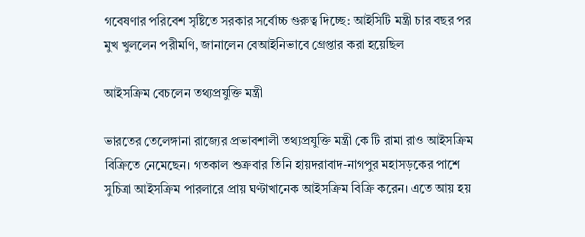গবেষণার পরিবেশ সৃষ্টিতে সরকার সর্বোচ্চ গুরুত্ব দিচ্ছে: আইসিটি মন্ত্রী চার বছর পর মুখ খুললেন পরীমণি, জানালেন বেআইনিভাবে গ্রেপ্তার করা হয়েছিল

আইসক্রিম বেচলেন তথ্যপ্রযুক্তি মন্ত্রী

ভারতের তেলেঙ্গানা রাজ্যের প্রভাবশালী তথ্যপ্রযুক্তি মন্ত্রী কে টি রামা রাও আইসক্রিম বিক্রিতে নেমেছেন। গতকাল শুক্রবার তিনি হায়দরাবাদ-নাগপুর মহাসড়কের পাশে সুচিত্রা আইসক্রিম পারলারে প্রায় ঘণ্টাখানেক আইসক্রিম বিক্রি করেন। এতে আয় হয়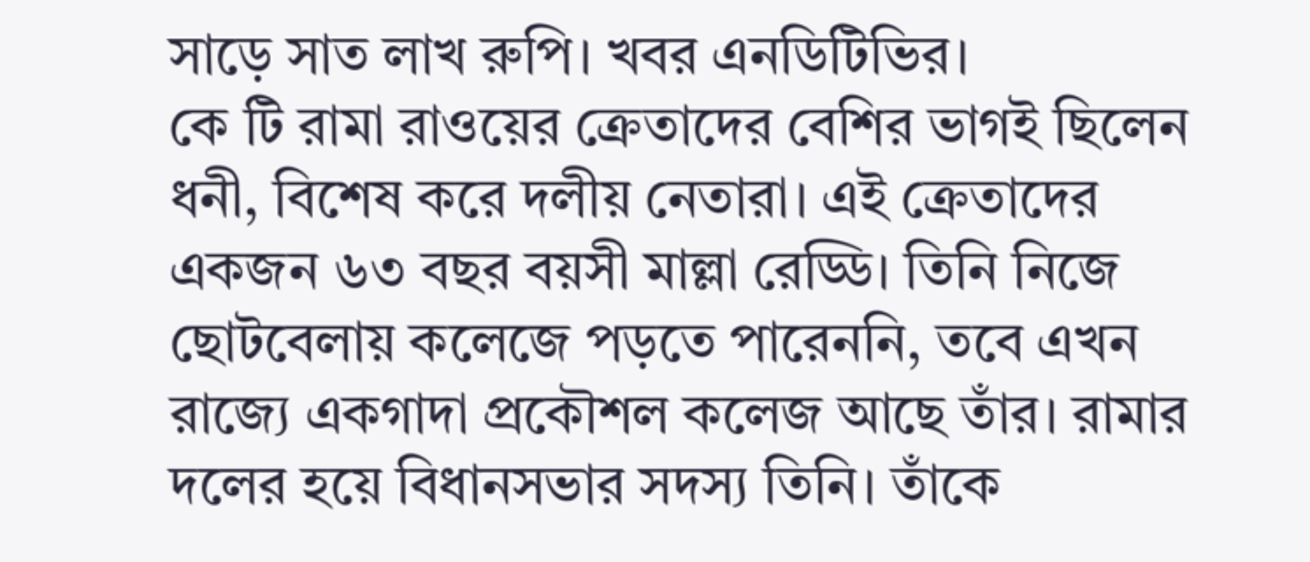সাড়ে সাত লাখ রুপি। খবর এনডিটিভির।
কে টি রামা রাওয়ের ক্রেতাদের বেশির ভাগই ছিলেন ধনী, বিশেষ করে দলীয় নেতারা। এই ক্রেতাদের একজন ৬৩ বছর বয়সী মাল্লা রেড্ডি। তিনি নিজে ছোটবেলায় কলেজে পড়তে পারেননি, তবে এখন রাজ্যে একগাদা প্রকৌশল কলেজ আছে তাঁর। রামার দলের হয়ে বিধানসভার সদস্য তিনি। তাঁকে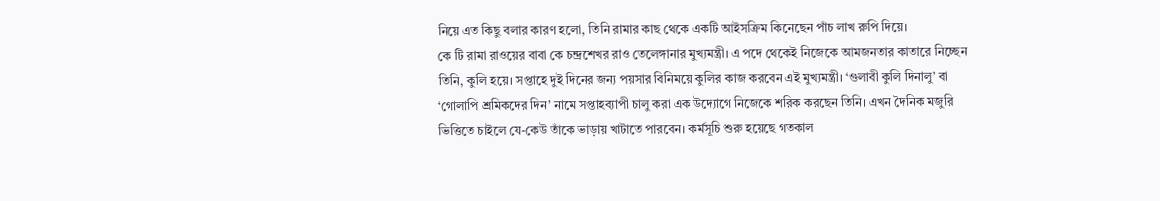নিয়ে এত কিছু বলার কারণ হলো, তিনি রামার কাছ থেকে একটি আইসক্রিম কিনেছেন পাঁচ লাখ রুপি দিয়ে।
কে টি রামা রাওয়ের বাবা কে চন্দ্রশেখর রাও তেলেঙ্গানার মুখ্যমন্ত্রী। এ পদে থেকেই নিজেকে আমজনতার কাতারে নিচ্ছেন তিনি, কুলি হয়ে। সপ্তাহে দুই দিনের জন্য পয়সার বিনিময়ে কুলির কাজ করবেন এই মুখ্যমন্ত্রী। ‘গুলাবী কুলি দিনালু’ বা ‘গোলাপি শ্রমিকদের দিন’ নামে সপ্তাহব্যাপী চালু করা এক উদ্যোগে নিজেকে শরিক করছেন তিনি। এখন দৈনিক মজুরি ভিত্তিতে চাইলে যে-কেউ তাঁকে ভাড়ায় খাটাতে পারবেন। কর্মসূচি শুরু হয়েছে গতকাল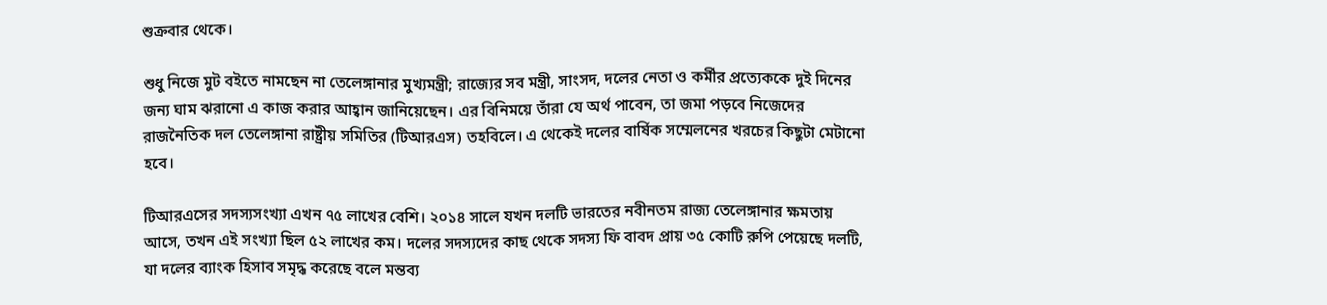শুক্রবার থেকে।

শুধু নিজে মুট বইতে নামছেন না তেলেঙ্গানার মুখ্যমন্ত্রী; রাজ্যের সব মন্ত্রী, সাংসদ, দলের নেতা ও কর্মীর প্রত্যেককে দুই দিনের জন্য ঘাম ঝরানো এ কাজ করার আহ্বান জানিয়েছেন। এর বিনিময়ে তাঁরা যে অর্থ পাবেন, তা জমা পড়বে নিজেদের রাজনৈতিক দল তেলেঙ্গানা রাষ্ট্রীয় সমিতির (টিআরএস) তহবিলে। এ থেকেই দলের বার্ষিক সম্মেলনের খরচের কিছুটা মেটানো হবে।

টিআরএসের সদস্যসংখ্যা এখন ৭৫ লাখের বেশি। ২০১৪ সালে যখন দলটি ভারতের নবীনতম রাজ্য তেলেঙ্গানার ক্ষমতায় আসে, তখন এই সংখ্যা ছিল ৫২ লাখের কম। দলের সদস্যদের কাছ থেকে সদস্য ফি বাবদ প্রায় ৩৫ কোটি রুপি পেয়েছে দলটি, যা দলের ব্যাংক হিসাব সমৃদ্ধ করেছে বলে মন্তব্য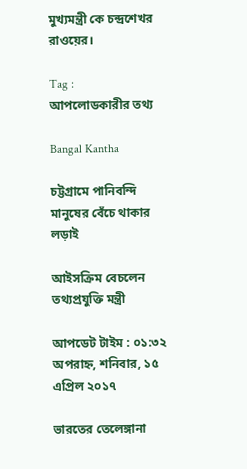মুখ্যমন্ত্রী কে চন্দ্রশেখর রাওয়ের।

Tag :
আপলোডকারীর তথ্য

Bangal Kantha

চট্টগ্রামে পানিবন্দি মানুষের বেঁচে থাকার লড়াই

আইসক্রিম বেচলেন তথ্যপ্রযুক্তি মন্ত্রী

আপডেট টাইম : ০১:৩২ অপরাহ্ন, শনিবার, ১৫ এপ্রিল ২০১৭

ভারতের তেলেঙ্গানা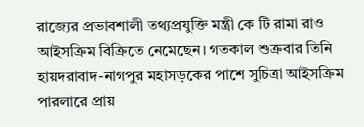রাজ্যের প্রভাবশালী তথ্যপ্রযুক্তি মন্ত্রী কে টি রামা রাও আইসক্রিম বিক্রিতে নেমেছেন। গতকাল শুক্রবার তিনি হায়দরাবাদ-নাগপুর মহাসড়কের পাশে সুচিত্রা আইসক্রিম পারলারে প্রায়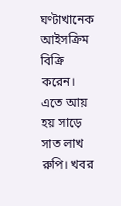ঘণ্টাখানেক আইসক্রিম বিক্রি করেন। এতে আয় হয় সাড়ে সাত লাখ রুপি। খবর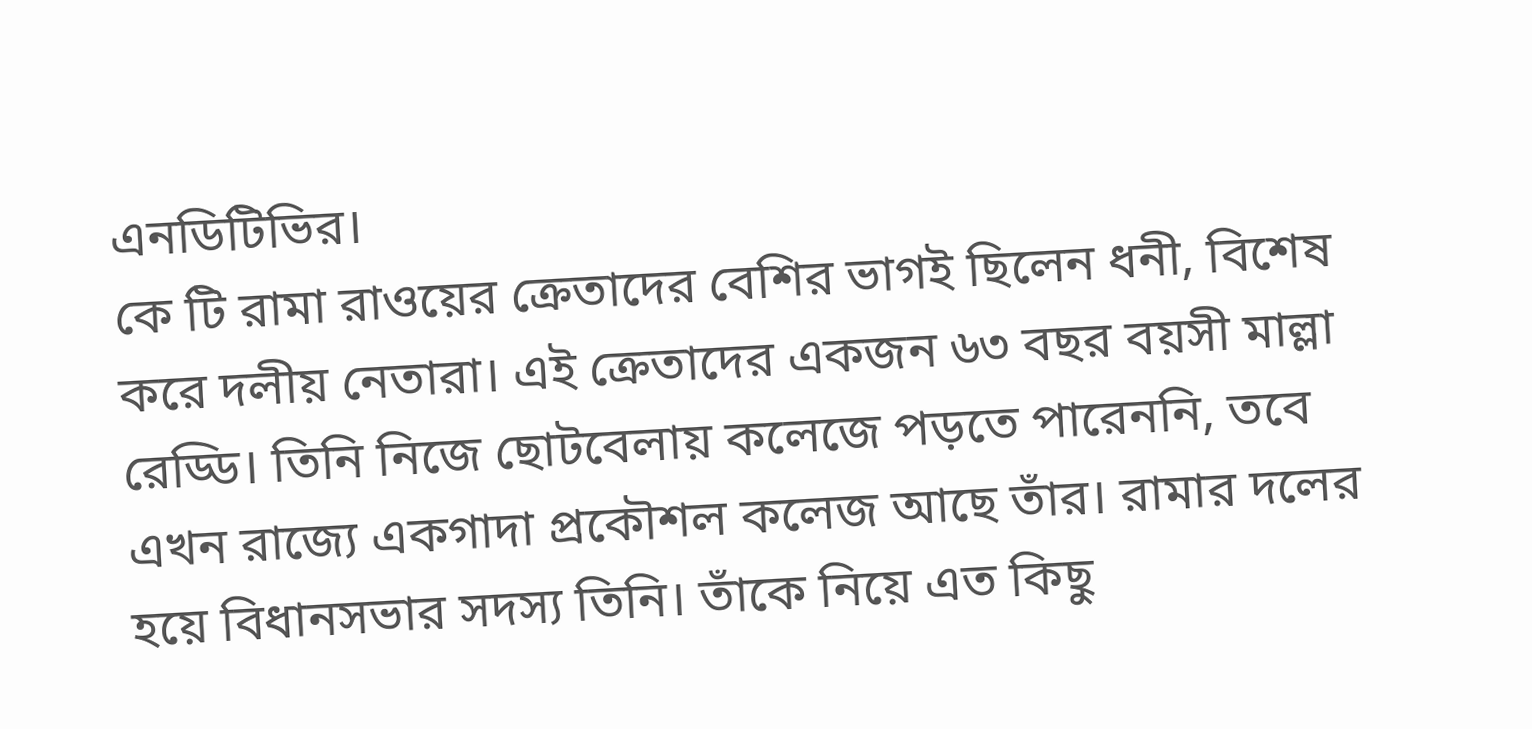এনডিটিভির।
কে টি রামা রাওয়ের ক্রেতাদের বেশির ভাগই ছিলেন ধনী, বিশেষ করে দলীয় নেতারা। এই ক্রেতাদের একজন ৬৩ বছর বয়সী মাল্লা রেড্ডি। তিনি নিজে ছোটবেলায় কলেজে পড়তে পারেননি, তবে এখন রাজ্যে একগাদা প্রকৌশল কলেজ আছে তাঁর। রামার দলের হয়ে বিধানসভার সদস্য তিনি। তাঁকে নিয়ে এত কিছু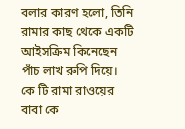বলার কারণ হলো, তিনি রামার কাছ থেকে একটি আইসক্রিম কিনেছেন পাঁচ লাখ রুপি দিয়ে।
কে টি রামা রাওয়ের বাবা কে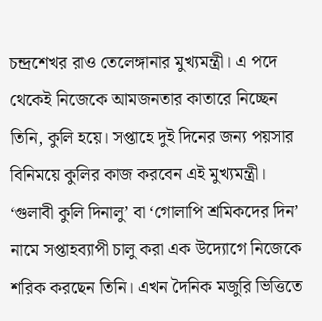চন্দ্রশেখর রাও তেলেঙ্গানার মুখ্যমন্ত্রী। এ পদে থেকেই নিজেকে আমজনতার কাতারে নিচ্ছেন তিনি, কুলি হয়ে। সপ্তাহে দুই দিনের জন্য পয়সার বিনিময়ে কুলির কাজ করবেন এই মুখ্যমন্ত্রী। ‘গুলাবী কুলি দিনালু’ বা ‘গোলাপি শ্রমিকদের দিন’ নামে সপ্তাহব্যাপী চালু করা এক উদ্যোগে নিজেকে শরিক করছেন তিনি। এখন দৈনিক মজুরি ভিত্তিতে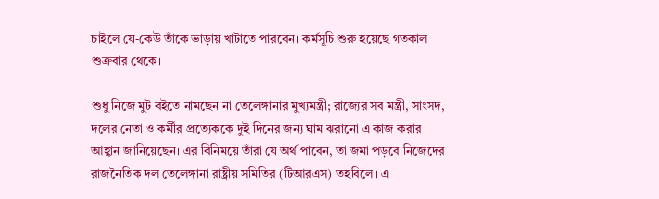চাইলে যে-কেউ তাঁকে ভাড়ায় খাটাতে পারবেন। কর্মসূচি শুরু হয়েছে গতকাল শুক্রবার থেকে।

শুধু নিজে মুট বইতে নামছেন না তেলেঙ্গানার মুখ্যমন্ত্রী; রাজ্যের সব মন্ত্রী, সাংসদ, দলের নেতা ও কর্মীর প্রত্যেককে দুই দিনের জন্য ঘাম ঝরানো এ কাজ করার আহ্বান জানিয়েছেন। এর বিনিময়ে তাঁরা যে অর্থ পাবেন, তা জমা পড়বে নিজেদের রাজনৈতিক দল তেলেঙ্গানা রাষ্ট্রীয় সমিতির (টিআরএস) তহবিলে। এ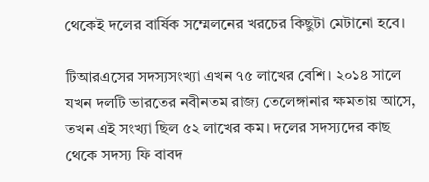থেকেই দলের বার্ষিক সম্মেলনের খরচের কিছুটা মেটানো হবে।

টিআরএসের সদস্যসংখ্যা এখন ৭৫ লাখের বেশি। ২০১৪ সালে যখন দলটি ভারতের নবীনতম রাজ্য তেলেঙ্গানার ক্ষমতায় আসে, তখন এই সংখ্যা ছিল ৫২ লাখের কম। দলের সদস্যদের কাছ থেকে সদস্য ফি বাবদ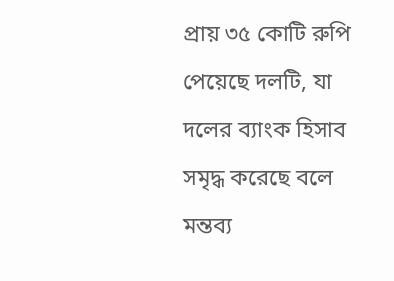প্রায় ৩৫ কোটি রুপি পেয়েছে দলটি, যা দলের ব্যাংক হিসাব সমৃদ্ধ করেছে বলে মন্তব্য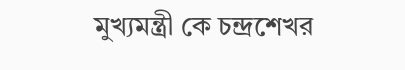মুখ্যমন্ত্রী কে চন্দ্রশেখর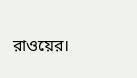রাওয়ের।